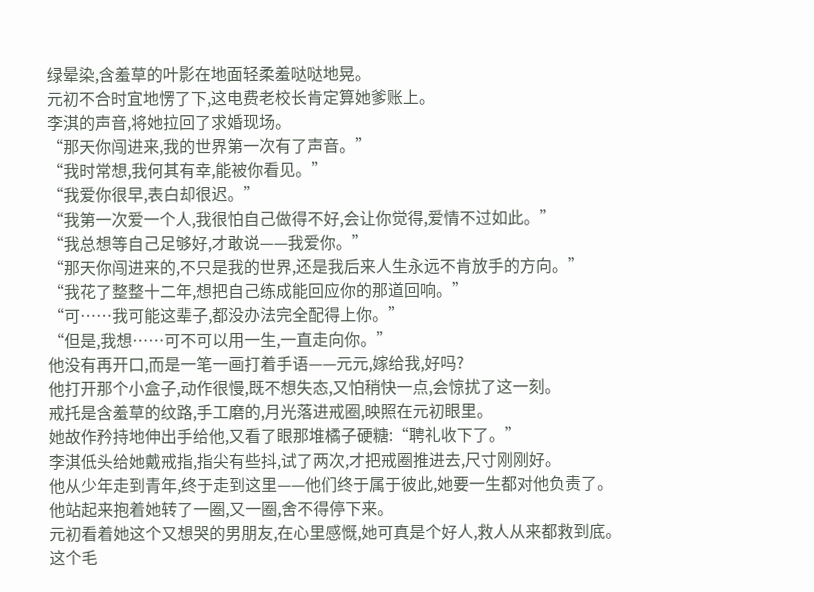绿晕染,含羞草的叶影在地面轻柔羞哒哒地晃。
元初不合时宜地愣了下,这电费老校长肯定算她爹账上。
李淇的声音,将她拉回了求婚现场。
“那天你闯进来,我的世界第一次有了声音。”
“我时常想,我何其有幸,能被你看见。”
“我爱你很早,表白却很迟。”
“我第一次爱一个人,我很怕自己做得不好,会让你觉得,爱情不过如此。”
“我总想等自己足够好,才敢说——我爱你。”
“那天你闯进来的,不只是我的世界,还是我后来人生永远不肯放手的方向。”
“我花了整整十二年,想把自己练成能回应你的那道回响。”
“可……我可能这辈子,都没办法完全配得上你。”
“但是,我想……可不可以用一生,一直走向你。”
他没有再开口,而是一笔一画打着手语——元元,嫁给我,好吗?
他打开那个小盒子,动作很慢,既不想失态,又怕稍快一点,会惊扰了这一刻。
戒托是含羞草的纹路,手工磨的,月光落进戒圈,映照在元初眼里。
她故作矜持地伸出手给他,又看了眼那堆橘子硬糖:“聘礼收下了。”
李淇低头给她戴戒指,指尖有些抖,试了两次,才把戒圈推进去,尺寸刚刚好。
他从少年走到青年,终于走到这里——他们终于属于彼此,她要一生都对他负责了。
他站起来抱着她转了一圈,又一圈,舍不得停下来。
元初看着她这个又想哭的男朋友,在心里感慨,她可真是个好人,救人从来都救到底。这个毛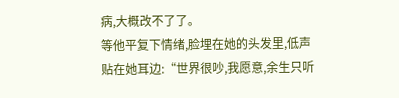病,大概改不了了。
等他平复下情绪,脸埋在她的头发里,低声贴在她耳边:“世界很吵,我愿意,余生只听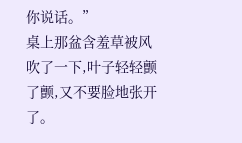你说话。”
桌上那盆含羞草被风吹了一下,叶子轻轻颤了颤,又不要脸地张开了。